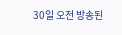30일 오전 방송된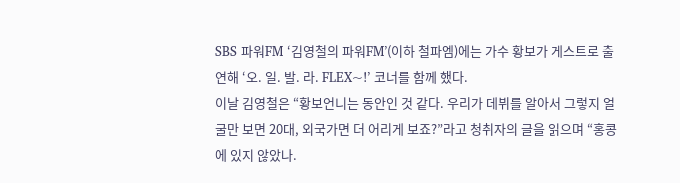SBS 파워FM ‘김영철의 파워FM’(이하 철파엠)에는 가수 황보가 게스트로 출연해 ‘오. 일. 발. 라. FLEX~!’ 코너를 함께 했다.
이날 김영철은 “황보언니는 동안인 것 같다. 우리가 데뷔를 알아서 그렇지 얼굴만 보면 20대, 외국가면 더 어리게 보죠?”라고 청취자의 글을 읽으며 “홍콩에 있지 않았나.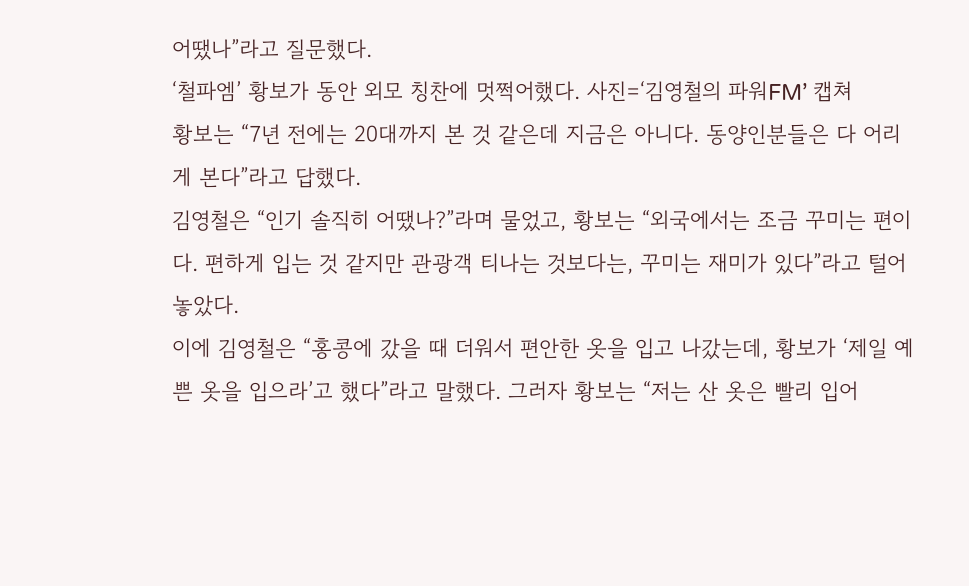어땠나”라고 질문했다.
‘철파엠’ 황보가 동안 외모 칭찬에 멋쩍어했다. 사진=‘김영철의 파워FM’ 캡쳐
황보는 “7년 전에는 20대까지 본 것 같은데 지금은 아니다. 동양인분들은 다 어리게 본다”라고 답했다.
김영철은 “인기 솔직히 어땠나?”라며 물었고, 황보는 “외국에서는 조금 꾸미는 편이다. 편하게 입는 것 같지만 관광객 티나는 것보다는, 꾸미는 재미가 있다”라고 털어놓았다.
이에 김영철은 “홍콩에 갔을 때 더워서 편안한 옷을 입고 나갔는데, 황보가 ‘제일 예쁜 옷을 입으라’고 했다”라고 말했다. 그러자 황보는 “저는 산 옷은 빨리 입어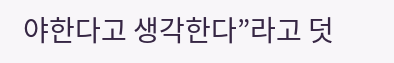야한다고 생각한다”라고 덧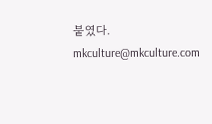붙였다. mkculture@mkculture.com